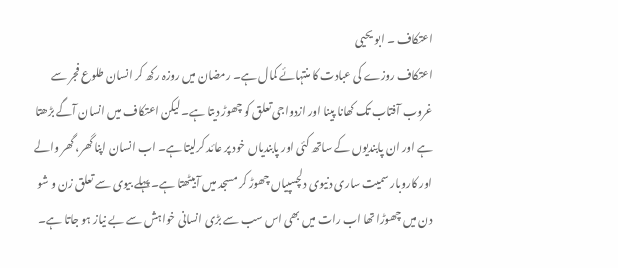اعتکاف ۔ ابو یحیی
اعتکاف روزے کی عبادت کا منتہائے کمال ہے۔ رمضان میں روزہ رکھ کر انسان طلوع فجر سے غروب آفتاب تک کھانا پینا اور ازدواجی تعلق کو چھوڑ دیتا ہے۔ لیکن اعتکاف میں انسان آگے بڑھتا ہے اور ان پابندیوں کے ساتھ کئی اور پابندیاں خود پر عائد کرلیتا ہے۔ اب انسان اپنا گھر، گھر والے اور کاروبار سمیت ساری دنیوی دلچسپیاں چھوڑ کر مسجد میں آبیٹھتا ہے۔ پہلے بیوی سے تعلق زن و شو دن میں چھوڑا تھا اب رات میں بھی اس سب سے بڑی انسانی خواہش سے بے نیاز ہو جاتا ہے۔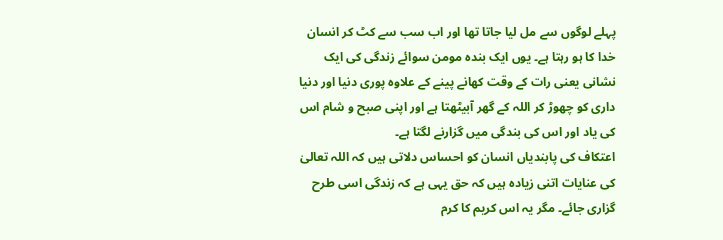پہلے لوگوں سے مل لیا جاتا تھا اور اب سب سے کٹ کر انسان خدا کا ہو رہتا ہے۔ یوں ایک بندہ مومن سوائے زندگی کی ایک نشانی یعنی رات کے وقت کھانے پینے کے علاوہ پوری دنیا اور دنیا داری کو چھوڑ کر اللہ کے گھر آبیٹھتا ہے اور اپنی صبح و شام اس کی یاد اور اس کی بندگی میں گزارنے لگتا ہے۔
اعتکاف کی پابندیاں انسان کو احساس دلاتی ہیں کہ اللہ تعالیٰ کی عنایات اتنی زیادہ ہیں کہ حق یہی ہے کہ زندگی اسی طرح گزاری جائے۔ مگر یہ اس کریم کا کرم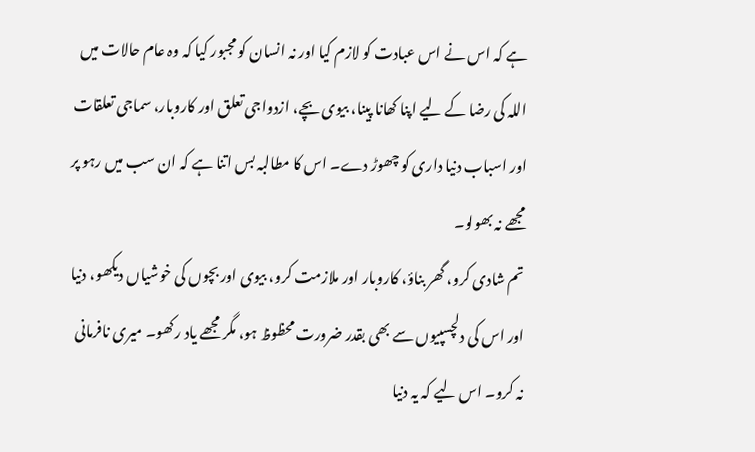ہے کہ اس نے اس عبادت کو لازم کیا اور نہ انسان کو مجبور کیا کہ وہ عام حالات میں اللہ کی رضا کے لیے اپنا کھانا پینا، بیوی بچے، ازدواجی تعلق اور کاروبار، سماجی تعلقات اور اسباب دنیا داری کو چھوڑ دے۔ اس کا مطالبہ بس اتنا ہے کہ ان سب میں رہو پر مجھے نہ بھولو۔
تم شادی کرو، گھر بناؤ، کاروبار اور ملازمت کرو، بیوی اور بچوں کی خوشیاں دیکھو، دنیا اور اس کی دلچسپیوں سے بھی بقدر ضرورت محظوظ ہو، مگر مجھے یاد رکھو۔ میری نافرمانی نہ کرو۔ اس لیے کہ یہ دنیا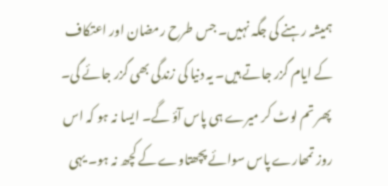ہمیشہ رہنے کی جگہ نہیں۔ جس طرح رمضان اور اعتکاف کے ایام گزر جاتے ہیں۔ یہ دنیا کی زندگی بھی گزر جائے گی۔ پھر تم لوٹ کر میرے ہی پاس آؤ گے۔ ایسا نہ ہو کہ اس روز تمھارے پاس سوائے پچھتاوے کے کچھ نہ ہو۔ یہی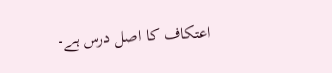اعتکاف کا اصل درس ہے۔